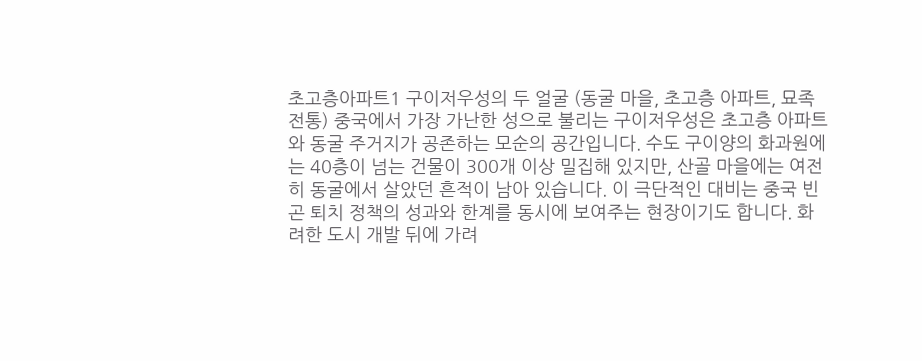초고층아파트1 구이저우성의 두 얼굴 (동굴 마을, 초고층 아파트, 묘족 전통) 중국에서 가장 가난한 성으로 불리는 구이저우성은 초고층 아파트와 동굴 주거지가 공존하는 모순의 공간입니다. 수도 구이양의 화과원에는 40층이 넘는 건물이 300개 이상 밀집해 있지만, 산골 마을에는 여전히 동굴에서 살았던 흔적이 남아 있습니다. 이 극단적인 대비는 중국 빈곤 퇴치 정책의 성과와 한계를 동시에 보여주는 현장이기도 합니다. 화려한 도시 개발 뒤에 가려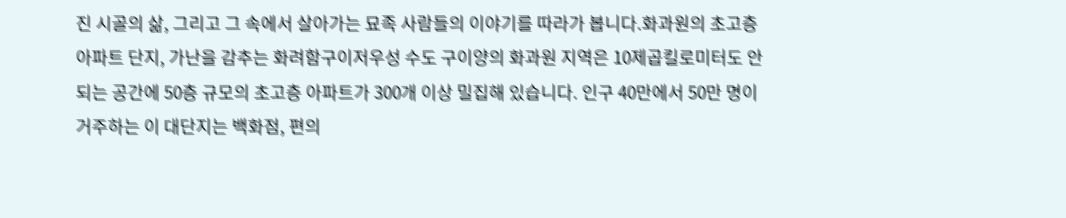진 시골의 삶, 그리고 그 속에서 살아가는 묘족 사람들의 이야기를 따라가 봅니다.화과원의 초고층 아파트 단지, 가난을 감추는 화려함구이저우성 수도 구이양의 화과원 지역은 10제곱킬로미터도 안 되는 공간에 50층 규모의 초고층 아파트가 300개 이상 밀집해 있습니다. 인구 40만에서 50만 명이 거주하는 이 대단지는 백화점, 편의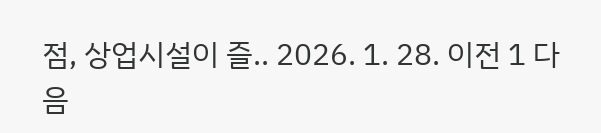점, 상업시설이 즐.. 2026. 1. 28. 이전 1 다음